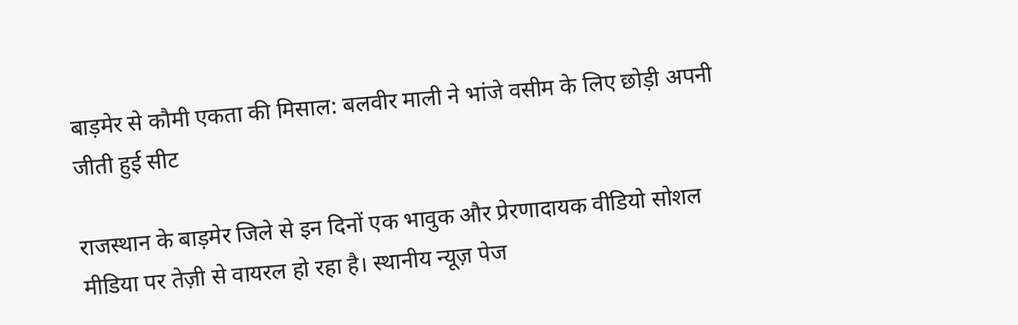बाड़मेर से कौमी एकता की मिसाल: बलवीर माली ने भांजे वसीम के लिए छोड़ी अपनी जीती हुई सीट

राजस्थान के बाड़मेर जिले से इन दिनों एक भावुक और प्रेरणादायक वीडियो सोशल मीडिया पर तेज़ी से वायरल हो रहा है। स्थानीय न्यूज़ पेज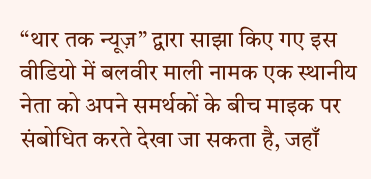“थार तक न्यूज़” द्वारा साझा किए गए इस वीडियो में बलवीर माली नामक एक स्थानीय नेता को अपने समर्थकों के बीच माइक पर संबोधित करते देखा जा सकता है, जहाँ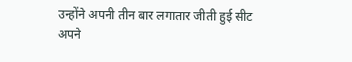उन्होंने अपनी तीन बार लगातार जीती हुई सीट अपने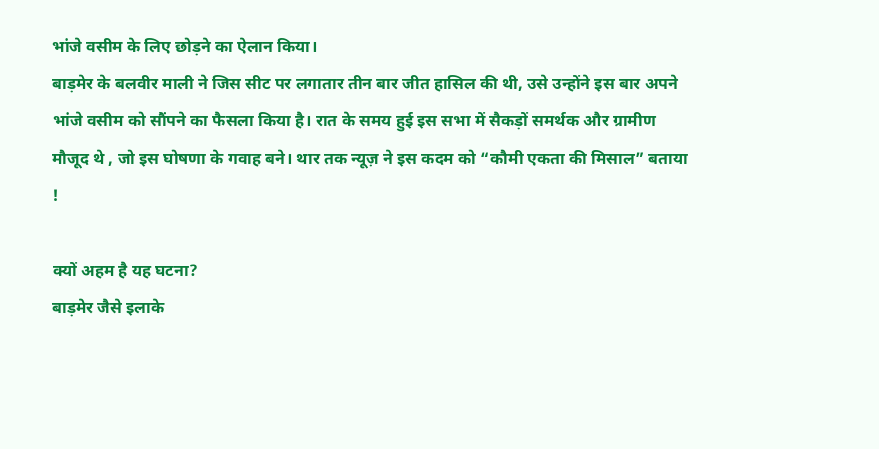भांजे वसीम के लिए छोड़ने का ऐलान किया।
बाड़मेर के बलवीर माली ने जिस सीट पर लगातार तीन बार जीत हासिल की थी, उसे उन्होंने इस बार अपने भांजे वसीम को सौंपने का फैसला किया है। रात के समय हुई इस सभा में सैकड़ों समर्थक और ग्रामीण मौजूद थे , जो इस घोषणा के गवाह बने। थार तक न्यूज़ ने इस कदम को “कौमी एकता की मिसाल” बताया !

क्यों अहम है यह घटना?
बाड़मेर जैसे इलाके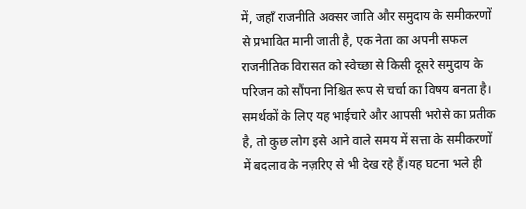में, जहाँ राजनीति अक्सर जाति और समुदाय के समीकरणों से प्रभावित मानी जाती है, एक नेता का अपनी सफल राजनीतिक विरासत को स्वेच्छा से किसी दूसरे समुदाय के परिजन को सौंपना निश्चित रूप से चर्चा का विषय बनता है। समर्थकों के लिए यह भाईचारे और आपसी भरोसे का प्रतीक है, तो कुछ लोग इसे आने वाले समय में सत्ता के समीकरणों में बदलाव के नज़रिए से भी देख रहे हैं।यह घटना भले ही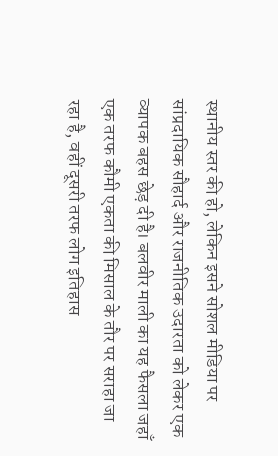स्थानीय स्तर की हो, लेकिन इसने सोशल मीडिया पर सांप्रदायिक सौहार्द और राजनीतिक उदारता को लेकर एक व्यापक बहस छेड़ दी है। बलवीर माली का यह फैसला जहाँ एक तरफ कौमी एकता की मिसाल के तौर पर सराहा जा रहा है, वहीं दूसरी तरफ लोग इतिहास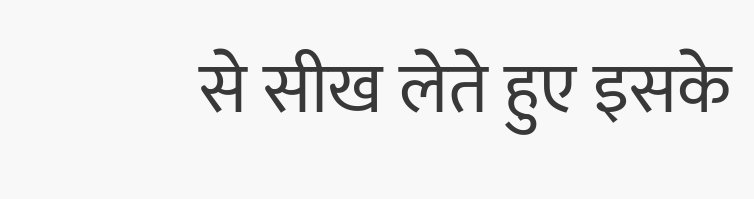से सीख लेते हुए इसके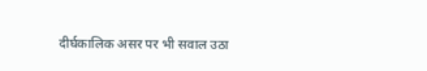दीर्घकालिक असर पर भी सवाल उठा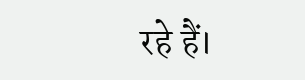रहे हैं।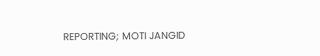REPORTING; MOTI JANGID